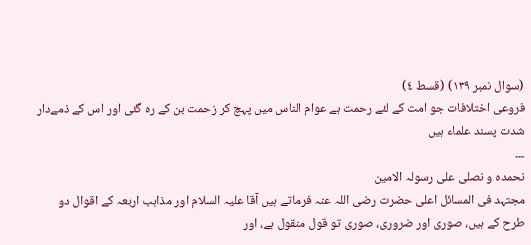(سوال نمبر ١٣٩) (قسط ٤)
فروعی اختلافات جو امت کے لئے رحمت ہے عوام الناس میں پہچ کر زحمت بن کے رہ گئی اور اس کے ذمےدار شدت پسند علماء ہیں
۔۔۔
نحمدہ و نصلی علی رسولہ الامین
مجتہد فی المسائل اعلی حضرت رضی اللہ عنہ فرماتے ہیں آقا علیہ السلام اور مذاہب اربعہ کے اقوال دو طرح کے ہیں، صوری اور ضروری، صوری تو قول منقول ہے، اور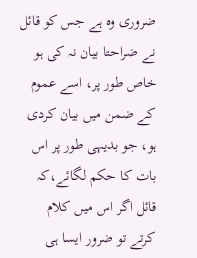ضروری وہ ہے جس کو قائل نے ضراحتا بیان نہ کی ہو خاص طور پر، اسے عموم کے ضمن میں بیان کردی ہو، جو بدیہی طور پر اس بات کا حکم لگائے،کہ قائل اگر اس میں کلام کرتے تو ضرور ایسا ہی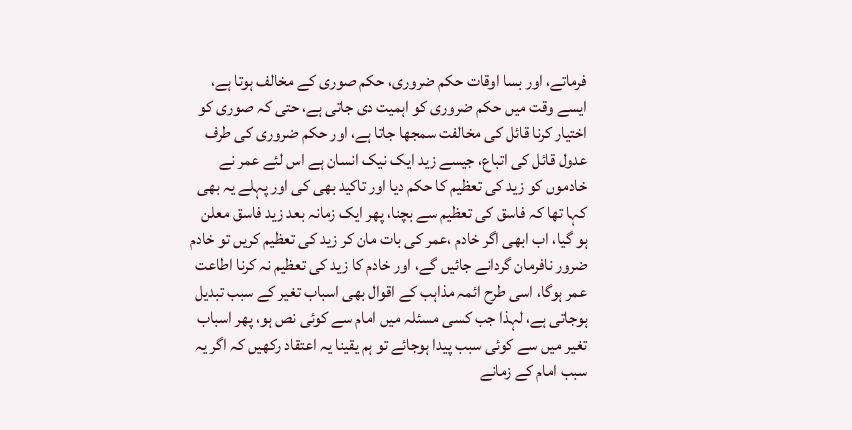فرماتے، اور بسا اوقات حکم ضروری، حکم صوری کے مخالف ہوتا ہے، ایسے وقت میں حکم ضروری کو اہمیت دی جاتی ہے، حتی کہ صوری کو اختیار کرنا قائل کی مخالفت سمجھا جاتا ہے، اور حکم ضروری کی طرف عدول قائل کی اتباع، جیسے زید ایک نیک انسان ہے اس لئے عمر نے خادموں کو زید کی تعظیم کا حکم دیا اور تاکید بھی کی اور پہلے یہ بھی کہا تھا کہ فاسق کی تعظیم سے بچنا، پھر ایک زمانہ بعد زید فاسق معلن ہو گیا، اب ابھی اگر خادم ،عمر کی بات مان کر زید کی تعظیم کریں تو خادم ضرور نافرمان گردانے جائیں گے، اور خادم کا زید کی تعظیم نہ کرنا اطاعت عمر ہوگا، اسی طرح ائمہ مذاہب کے اقوال بھی اسباب تغیر کے سبب تبدیل ہوجاتی ہے، لہذا جب کسی مسئلہ میں امام سے کوئی نص ہو، پھر اسباب تغیر میں سے کوئی سبب پیدا ہوجائے تو ہم یقینا یہ اعتقاد رکھیں کہ اگر یہ سبب امام کے زمانے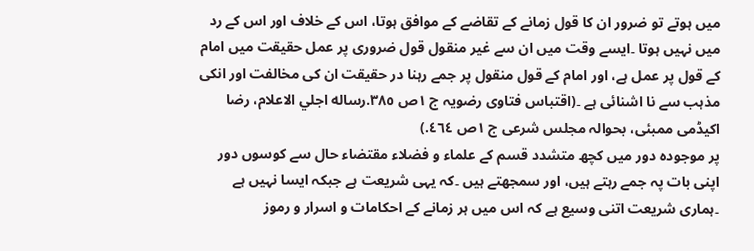میں ہوتے تو ضرور ان کا قول زمانے کے تقاضے کے موافق ہوتا، اس کے خلاف اور اس کے رد میں نہیں ہوتا ۔ایسے وقت میں ان سے غیر منقول قول ضروری پر عمل حقیقت میں امام کے قول پر عمل ہے، اور امام کے قول منقول پر جمے رہنا در حقیقت ان کی مخالفت اور انکی مذہب سے نا اشنائی ہے ۔(اقتباس فتاوی رضویہ ج ١ص ٣٨٥.رساله اجلي الاعلام، رضا اكيڈمی ممبئی، بحوالہ مجلس شرعی ج ١ص ٤٦٤.)
پر موجودہ دور میں کچھ متشدد قسم کے علماء و فضلاء مقتضاء حال سے کوسوں دور اپنی بات پہ جمے رہتے ہیں، اور سمجھتے ہیں ۔کہ یہی شریعت ہے جبکہ ایسا نہیں ہے ۔ہماری شریعت اتنی وسیع ہے کہ اس میں ہر زمانے کے احکامات و اسرار و رموز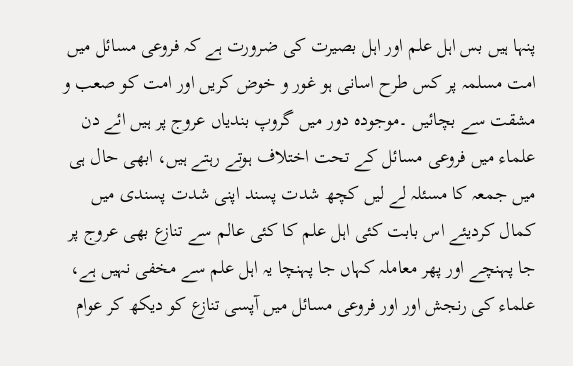پنہا ہیں بس اہل علم اور اہل بصیرت کی ضرورت ہے کہ فروعی مسائل میں امت مسلمہ پر کس طرح اسانی ہو غور و خوض کریں اور امت کو صعب و مشقت سے بچائیں ۔موجودہ دور میں گروپ بندیاں عروج پر ہیں ائے دن علماء میں فروعی مسائل کے تحت اختلاف ہوتے رہتے ہیں، ابھی حال ہی میں جمعہ کا مسئلہ لے لیں کچھ شدت پسند اپنی شدت پسندی میں کمال کردیئے اس بابت کئی اہل علم کا کئی عالم سے تنازع بھی عروج پر جا پہنچے اور پھر معاملہ کہاں جا پہنچا یہ اہل علم سے مخفی نہیں ہے، علماء کی رنجش اور اور فروعی مسائل میں آپسی تنازع کو دیکھ کر عوام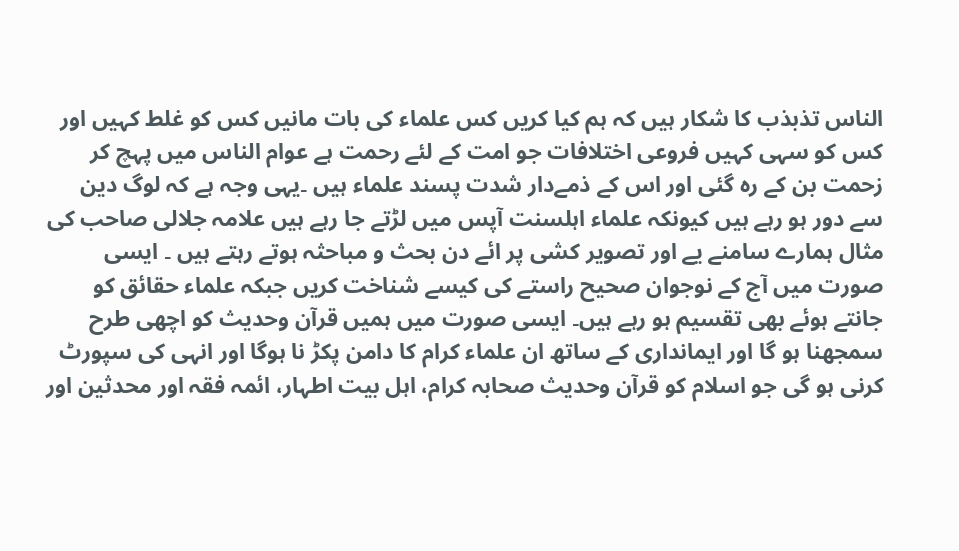الناس تذبذب کا شکار ہیں کہ ہم کیا کریں کس علماء کی بات مانیں کس کو غلط کہیں اور کس کو سہی کہیں فروعی اختلافات جو امت کے لئے رحمت ہے عوام الناس میں پہچ کر زحمت بن کے رہ گئی اور اس کے ذمےدار شدت پسند علماء ہیں ۔یہی وجہ ہے کہ لوگ دین سے دور ہو رہے ہیں کیونکہ علماء اہلسنت آپس میں لڑتے جا رہے ہیں علامہ جلالی صاحب کی مثال ہمارے سامنے یے اور تصویر کشی پر ائے دن بحث و مباحثہ ہوتے رہتے ہیں ۔ ایسی صورت میں آج کے نوجوان صحیح راستے کی کیسے شناخت کریں جبکہ علماء حقائق کو جانتے ہوئے بھی تقسیم ہو رہے ہیں۔ ایسی صورت میں ہمیں قرآن وحدیث کو اچھی طرح سمجھنا ہو گا اور ایمانداری کے ساتھ ان علماء کرام کا دامن پکڑ نا ہوگا اور انہی کی سپورٹ کرنی ہو گی جو اسلام کو قرآن وحدیث صحابہ کرام، اہل بیت اطہار، ائمہ فقہ اور محدثین اور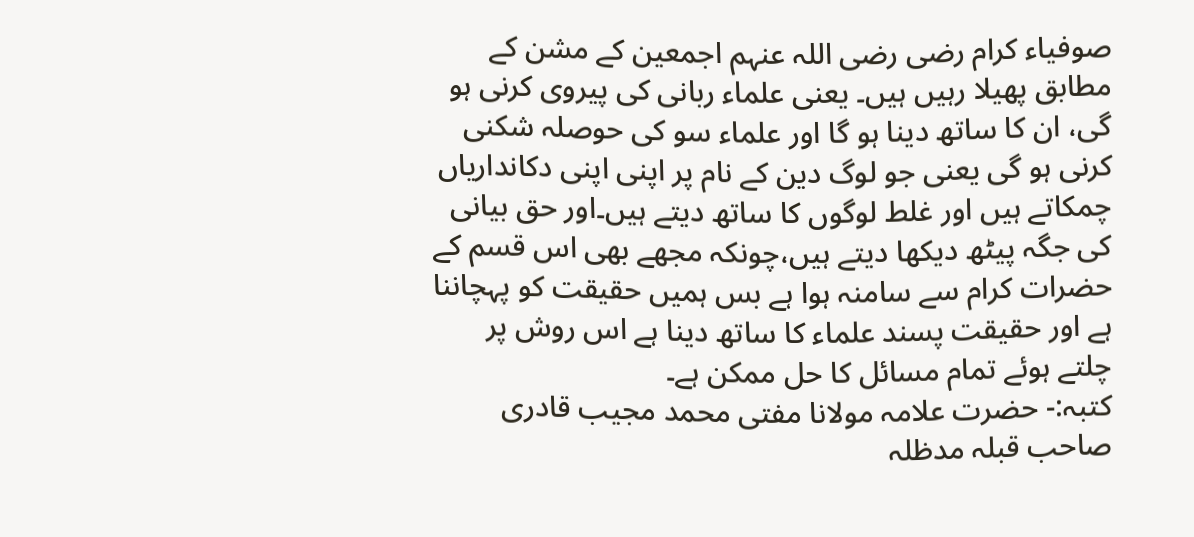صوفیاء کرام رضی رضی اللہ عنہم اجمعین کے مشن کے مطابق پھیلا رہیں ہیں۔ یعنی علماء ربانی کی پیروی کرنی ہو گی، ان کا ساتھ دینا ہو گا اور علماء سو کی حوصلہ شکنی کرنی ہو گی یعنی جو لوگ دین کے نام پر اپنی اپنی دکانداریاں چمکاتے ہیں اور غلط لوگوں کا ساتھ دیتے ہیں۔اور حق بیانی کی جگہ پیٹھ دیکھا دیتے ہیں،چونکہ مجھے بھی اس قسم کے حضرات کرام سے سامنہ ہوا ہے بس ہمیں حقیقت کو پہچاننا ہے اور حقیقت پسند علماء کا ساتھ دینا ہے اس روش پر چلتے ہوئے تمام مسائل کا حل ممکن ہے۔
كتبہ:- حضرت علامہ مولانا مفتی محمد مجيب قادری صاحب قبلہ مدظلہ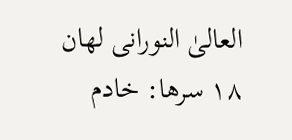العالیٰ النورانی لهان ١٨ سرها: خادم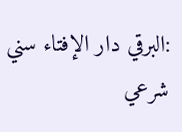:البرقي دار الإفتاء سني شرعي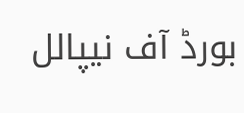بورڈ آف نیپالل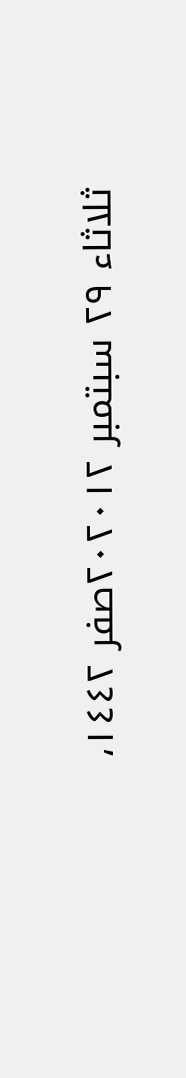ثلاثاء ٢٩ سبتمبر ٢٠٢٠١٢صفر ١٤٤٢،